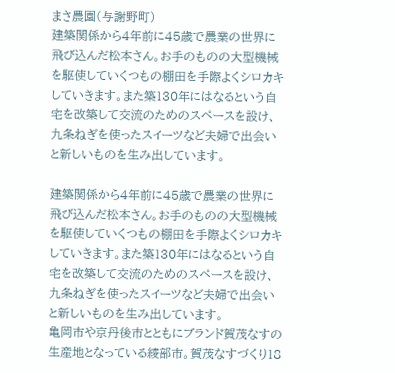まさ農園(与謝野町)
建築関係から4年前に45歳で農業の世界に飛び込んだ松本さん。お手のものの大型機械を駆使していくつもの棚田を手際よくシロカキしていきます。また築130年にはなるという自宅を改築して交流のためのスペースを設け、九条ねぎを使ったスイーツなど夫婦で出会いと新しいものを生み出しています。

建築関係から4年前に45歳で農業の世界に飛び込んだ松本さん。お手のものの大型機械を駆使していくつもの棚田を手際よくシロカキしていきます。また築130年にはなるという自宅を改築して交流のためのスペースを設け、九条ねぎを使ったスイーツなど夫婦で出会いと新しいものを生み出しています。
亀岡市や京丹後市とともにブランド賀茂なすの生産地となっている綾部市。賀茂なすづくり18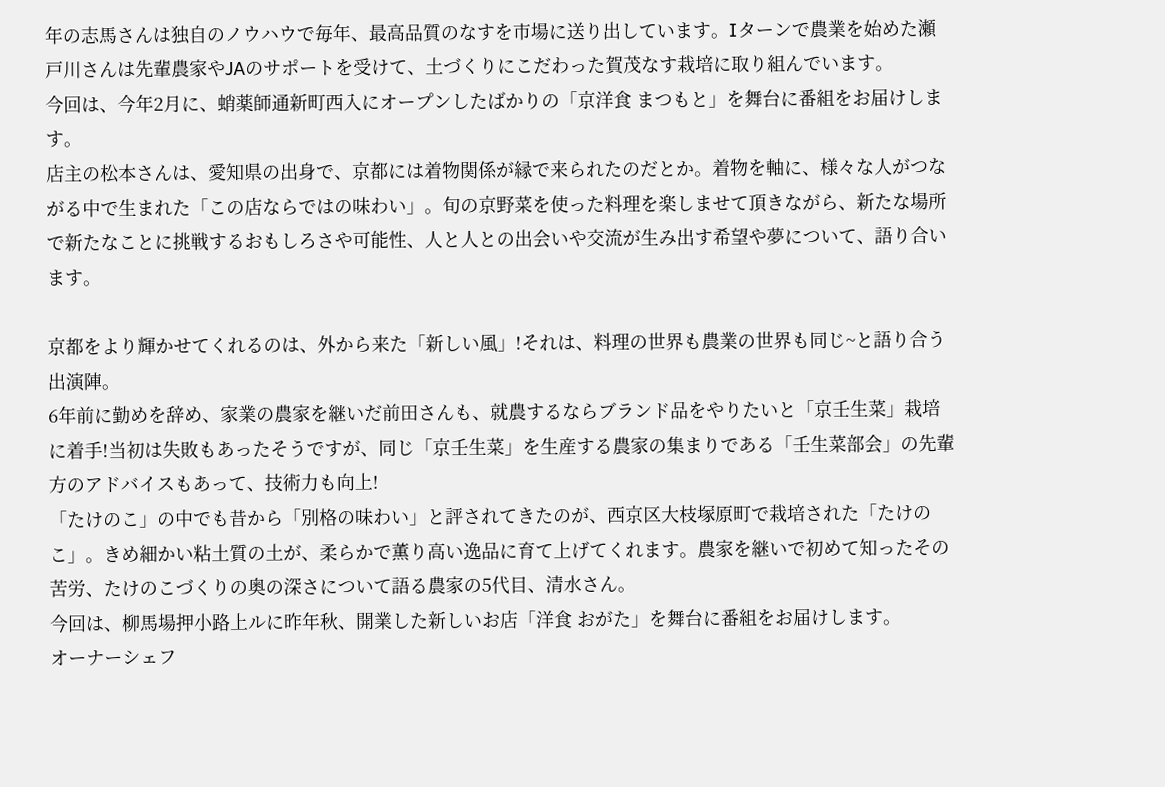年の志馬さんは独自のノウハウで毎年、最高品質のなすを市場に送り出しています。Iターンで農業を始めた瀬戸川さんは先輩農家やJAのサポートを受けて、土づくりにこだわった賀茂なす栽培に取り組んでいます。
今回は、今年2月に、蛸薬師通新町西入にオープンしたばかりの「京洋食 まつもと」を舞台に番組をお届けします。
店主の松本さんは、愛知県の出身で、京都には着物関係が縁で来られたのだとか。着物を軸に、様々な人がつながる中で生まれた「この店ならではの味わい」。旬の京野菜を使った料理を楽しませて頂きながら、新たな場所で新たなことに挑戦するおもしろさや可能性、人と人との出会いや交流が生み出す希望や夢について、語り合います。

京都をより輝かせてくれるのは、外から来た「新しい風」!それは、料理の世界も農業の世界も同じ~と語り合う出演陣。
6年前に勤めを辞め、家業の農家を継いだ前田さんも、就農するならブランド品をやりたいと「京壬生菜」栽培に着手!当初は失敗もあったそうですが、同じ「京壬生菜」を生産する農家の集まりである「壬生菜部会」の先輩方のアドバイスもあって、技術力も向上!
「たけのこ」の中でも昔から「別格の味わい」と評されてきたのが、西京区大枝塚原町で栽培された「たけのこ」。きめ細かい粘土質の土が、柔らかで薫り高い逸品に育て上げてくれます。農家を継いで初めて知ったその苦労、たけのこづくりの奥の深さについて語る農家の5代目、清水さん。
今回は、柳馬場押小路上ルに昨年秋、開業した新しいお店「洋食 おがた」を舞台に番組をお届けします。
オーナーシェフ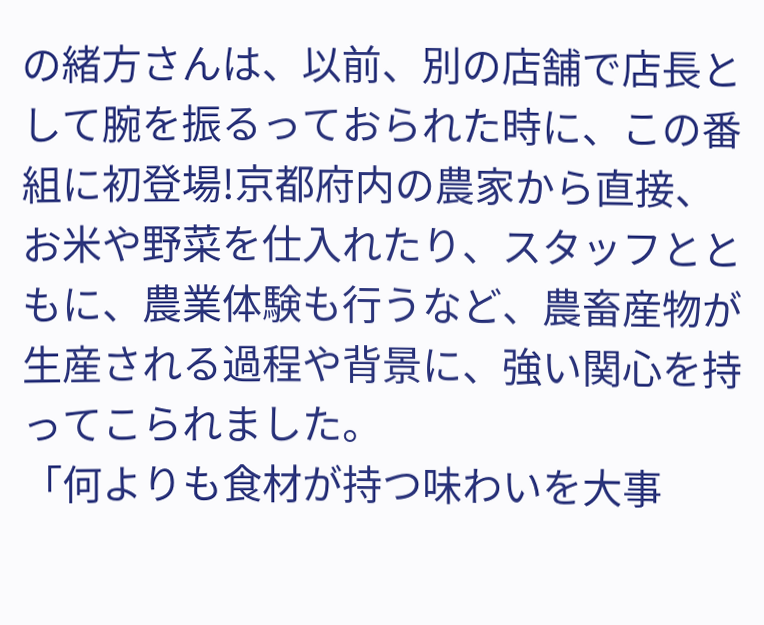の緒方さんは、以前、別の店舗で店長として腕を振るっておられた時に、この番組に初登場!京都府内の農家から直接、お米や野菜を仕入れたり、スタッフとともに、農業体験も行うなど、農畜産物が生産される過程や背景に、強い関心を持ってこられました。
「何よりも食材が持つ味わいを大事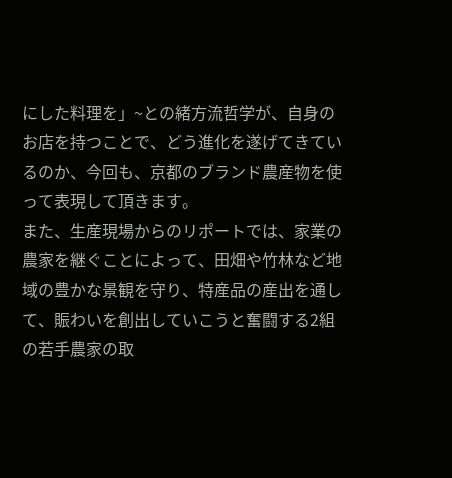にした料理を」~との緒方流哲学が、自身のお店を持つことで、どう進化を遂げてきているのか、今回も、京都のブランド農産物を使って表現して頂きます。
また、生産現場からのリポートでは、家業の農家を継ぐことによって、田畑や竹林など地域の豊かな景観を守り、特産品の産出を通して、賑わいを創出していこうと奮闘する2組の若手農家の取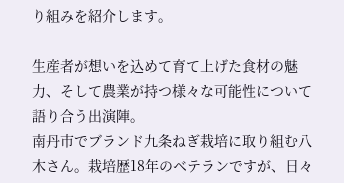り組みを紹介します。

生産者が想いを込めて育て上げた食材の魅力、そして農業が持つ様々な可能性について語り合う出演陣。
南丹市でブランド九条ねぎ栽培に取り組む八木さん。栽培歴18年のベテランですが、日々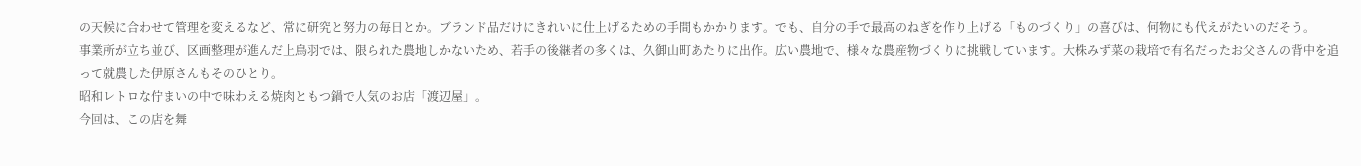の天候に合わせて管理を変えるなど、常に研究と努力の毎日とか。ブランド品だけにきれいに仕上げるための手間もかかります。でも、自分の手で最高のねぎを作り上げる「ものづくり」の喜びは、何物にも代えがたいのだそう。
事業所が立ち並び、区画整理が進んだ上鳥羽では、限られた農地しかないため、若手の後継者の多くは、久御山町あたりに出作。広い農地で、様々な農産物づくりに挑戦しています。大株みず菜の栽培で有名だったお父さんの背中を追って就農した伊原さんもそのひとり。
昭和レトロな佇まいの中で味わえる焼肉ともつ鍋で人気のお店「渡辺屋」。
今回は、この店を舞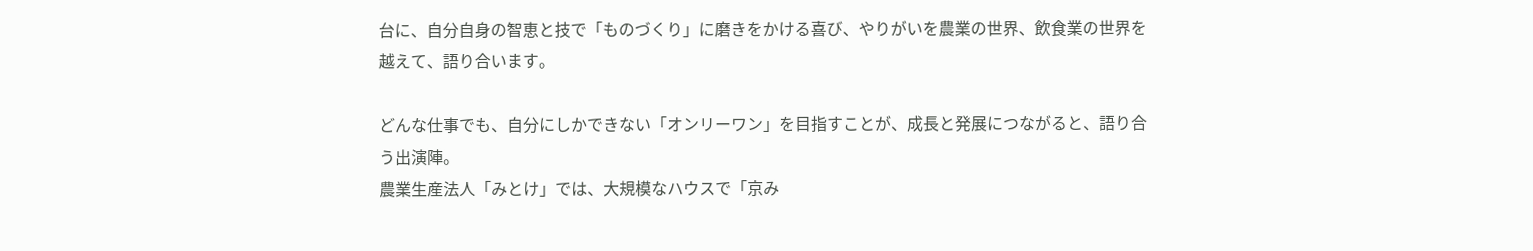台に、自分自身の智恵と技で「ものづくり」に磨きをかける喜び、やりがいを農業の世界、飲食業の世界を越えて、語り合います。

どんな仕事でも、自分にしかできない「オンリーワン」を目指すことが、成長と発展につながると、語り合う出演陣。
農業生産法人「みとけ」では、大規模なハウスで「京み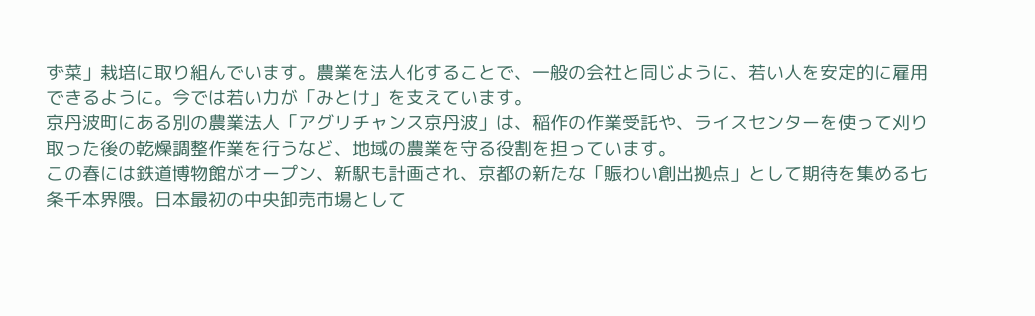ず菜」栽培に取り組んでいます。農業を法人化することで、一般の会社と同じように、若い人を安定的に雇用できるように。今では若い力が「みとけ」を支えています。
京丹波町にある別の農業法人「アグリチャンス京丹波」は、稲作の作業受託や、ライスセンターを使って刈り取った後の乾燥調整作業を行うなど、地域の農業を守る役割を担っています。
この春には鉄道博物館がオープン、新駅も計画され、京都の新たな「賑わい創出拠点」として期待を集める七条千本界隈。日本最初の中央卸売市場として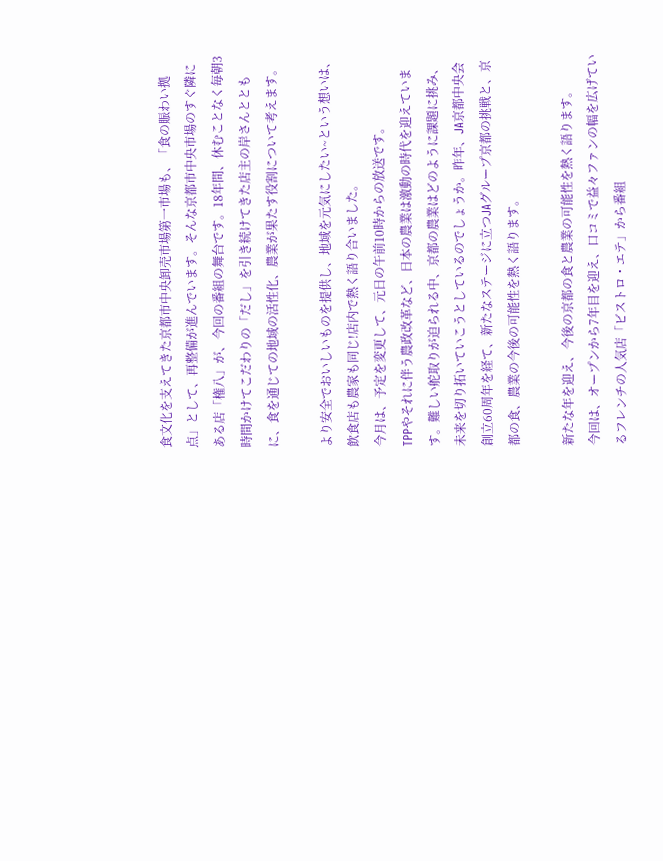食文化を支えてきた京都市中央卸売市場第一市場も、「食の賑わい拠点」として、再整備が進んでいます。そんな京都市中央市場のすぐ隣にある店「権八」が、今回の番組の舞台です。18年間、休むことなく毎朝3時間かけてこだわりの「だし」を引き続けてきた店主の岸さんとともに、食を通じての地域の活性化、農業が果たす役割について考えます。

より安全でおいしいものを提供し、地域を元気にしたい~という想いは、飲食店も農家も同じ!店内で熱く語り合いました。
今月は、予定を変更して、元日の午前10時からの放送です。
TPPやそれに伴う農政改革など、日本の農業は激動の時代を迎えています。難しい舵取りが迫られる中、京都の農業はどのように課題に挑み、未来を切り拓いていこうとしているのでしょうか。昨年、JA京都中央会創立60周年を経て、新たなステージに立つJAグループ京都の挑戦と、京都の食、農業の今後の可能性を熱く語ります。

新たな年を迎え、今後の京都の食と農業の可能性を熱く語ります。
今回は、オープンから7年目を迎え、口コミで益々ファンの幅を広げているフレンチの人気店「ビストロ・エテ」から番組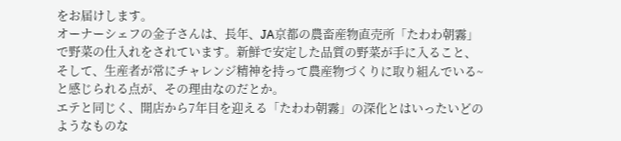をお届けします。
オーナーシェフの金子さんは、長年、JA京都の農畜産物直売所「たわわ朝霧」で野菜の仕入れをされています。新鮮で安定した品質の野菜が手に入ること、そして、生産者が常にチャレンジ精神を持って農産物づくりに取り組んでいる~と感じられる点が、その理由なのだとか。
エテと同じく、開店から7年目を迎える「たわわ朝霧」の深化とはいったいどのようなものな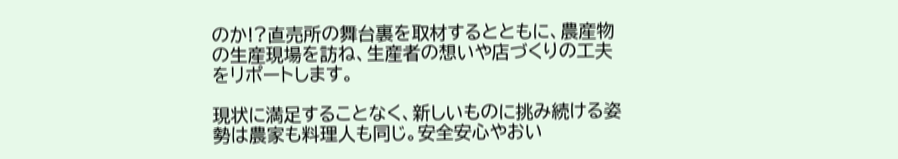のか!?直売所の舞台裏を取材するとともに、農産物の生産現場を訪ね、生産者の想いや店づくりの工夫をリポートします。

現状に満足することなく、新しいものに挑み続ける姿勢は農家も料理人も同じ。安全安心やおい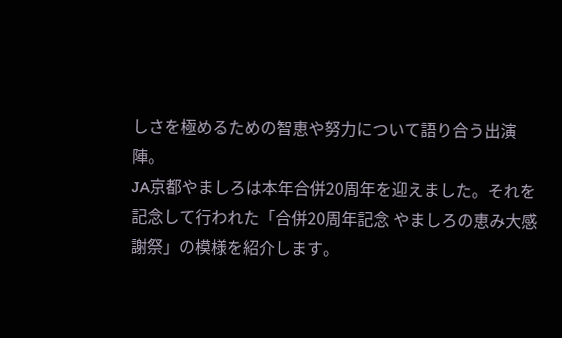しさを極めるための智恵や努力について語り合う出演陣。
JA京都やましろは本年合併20周年を迎えました。それを記念して行われた「合併20周年記念 やましろの恵み大感謝祭」の模様を紹介します。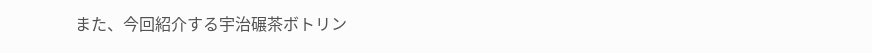また、今回紹介する宇治碾茶ボトリン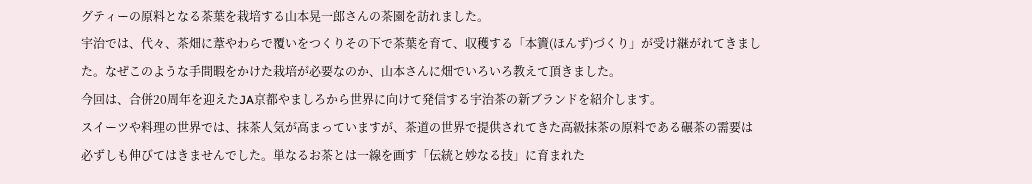グティーの原料となる茶葉を栽培する山本晃一郎さんの茶園を訪れました。
宇治では、代々、茶畑に葦やわらで覆いをつくりその下で茶葉を育て、収穫する「本簀(ほんず)づくり」が受け継がれてきました。なぜこのような手間暇をかけた栽培が必要なのか、山本さんに畑でいろいろ教えて頂きました。
今回は、合併20周年を迎えたJA京都やましろから世界に向けて発信する宇治茶の新ブランドを紹介します。
スイーツや料理の世界では、抹茶人気が高まっていますが、茶道の世界で提供されてきた高級抹茶の原料である碾茶の需要は必ずしも伸びてはきませんでした。単なるお茶とは一線を画す「伝統と妙なる技」に育まれた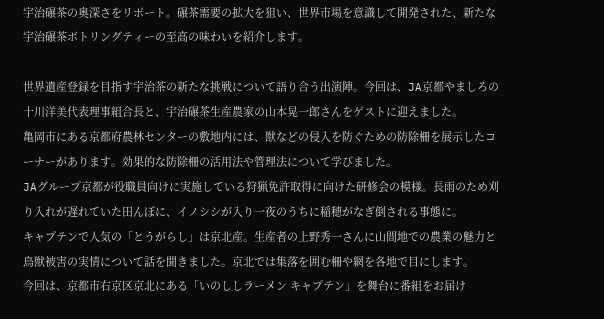宇治碾茶の奥深さをリポート。碾茶需要の拡大を狙い、世界市場を意識して開発された、新たな宇治碾茶ボトリングティーの至高の味わいを紹介します。

世界遺産登録を目指す宇治茶の新たな挑戦について語り合う出演陣。今回は、JA京都やましろの十川洋美代表理事組合長と、宇治碾茶生産農家の山本晃一郎さんをゲストに迎えました。
亀岡市にある京都府農林センターの敷地内には、獣などの侵入を防ぐための防除柵を展示したコーナーがあります。効果的な防除柵の活用法や管理法について学びました。
JAグループ京都が役職員向けに実施している狩猟免許取得に向けた研修会の模様。長雨のため刈り入れが遅れていた田んぼに、イノシシが入り一夜のうちに稲穂がなぎ倒される事態に。
キャプテンで人気の「とうがらし」は京北産。生産者の上野秀一さんに山間地での農業の魅力と鳥獣被害の実情について話を聞きました。京北では集落を囲む柵や網を各地で目にします。
今回は、京都市右京区京北にある「いのししラーメン キャプテン」を舞台に番組をお届け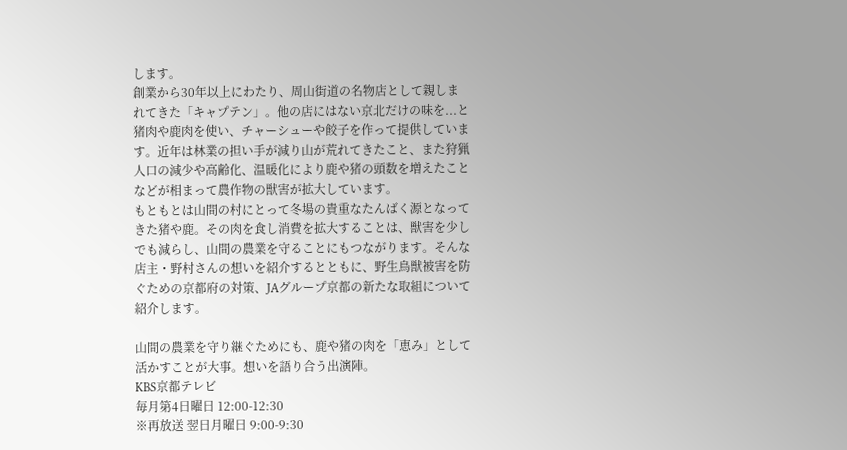します。
創業から30年以上にわたり、周山街道の名物店として親しまれてきた「キャプテン」。他の店にはない京北だけの味を...と猪肉や鹿肉を使い、チャーシューや餃子を作って提供しています。近年は林業の担い手が減り山が荒れてきたこと、また狩猟人口の減少や高齢化、温暖化により鹿や猪の頭数を増えたことなどが相まって農作物の獣害が拡大しています。
もともとは山間の村にとって冬場の貴重なたんばく源となってきた猪や鹿。その肉を食し消費を拡大することは、獣害を少しでも減らし、山間の農業を守ることにもつながります。そんな店主・野村さんの想いを紹介するとともに、野生鳥獣被害を防ぐための京都府の対策、JAグループ京都の新たな取組について紹介します。

山間の農業を守り継ぐためにも、鹿や猪の肉を「恵み」として活かすことが大事。想いを語り合う出演陣。
KBS京都テレビ
毎月第4日曜日 12:00-12:30
※再放送 翌日月曜日 9:00-9:30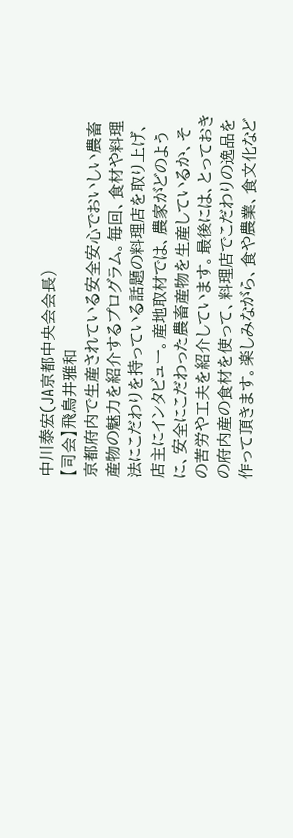中川泰宏(JA京都中央会会長)
【司会】飛鳥井雅和
京都府内で生産されている安全安心でおいしい農畜産物の魅力を紹介するプログラム。毎回、食材や料理法にこだわりを持っている話題の料理店を取り上げ、店主にインタビュー。産地取材では、農家がどのように、安全にこだわった農畜産物を生産しているか、その苦労や工夫を紹介しています。最後には、とっておきの府内産の食材を使って、料理店でこだわりの逸品を作って頂きます。楽しみながら、食や農業、食文化など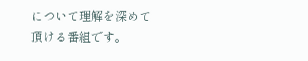について理解を深めて頂ける番組です。